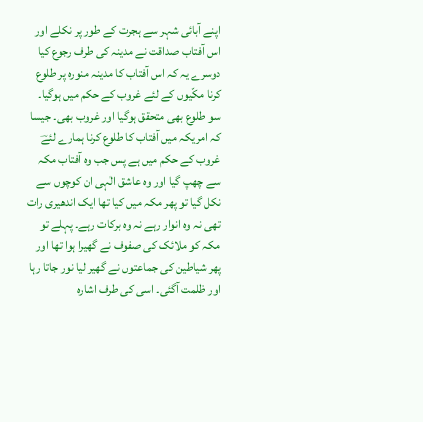اپنے آبائی شہر سے ہجرت کے طور پر نکلے اور اس آفتاب صداقت نے مدینہ کی طرف رجوع کیا دوسرے یہ کہ اس آفتاب کا مدینہ منورہ پر طلوع کرنا مکّیوں کے لئے غروب کے حکم میں ہوگیا۔ سو طلوع بھی متحقق ہوگیا اور غروب بھی۔ جیسا کہ امریکہ میں آفتاب کا طلوع کرنا ہمارے لئےؔ غروب کے حکم میں ہے پس جب وہ آفتاب مکہ سے چھپ گیا اور وہ عاشق الٰہی ان کوچوں سے نکل گیا تو پھر مکہ میں کیا تھا ایک اندھیری رات تھی نہ وہ انوار رہے نہ وہ برکات رہے۔ پہلے تو مکہ کو ملائک کی صفوف نے گھیرا ہوا تھا اور پھر شیاطین کی جماعتوں نے گھیر لیا نور جاتا رہا اور ظلمت آگئی۔ اسی کی طرف اشارہ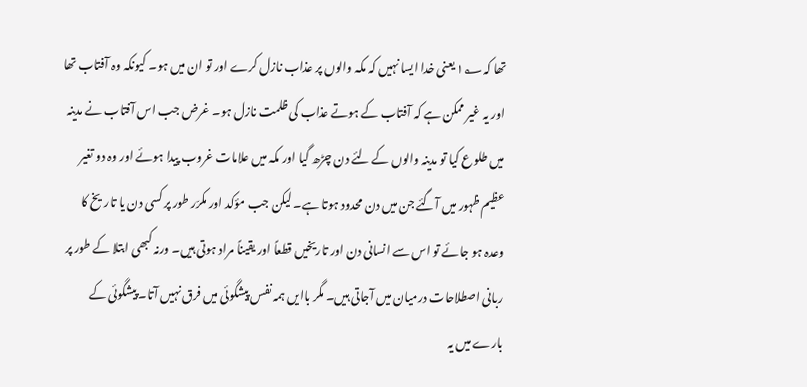تھا کہ۱؂ یعنی خدا ایسا نہیں کہ مکہ والوں پر عذاب نازل کرے اور تو ان میں ہو۔ کیونکہ وہ آفتاب تھا اور یہ غیر ممکن ہے کہ آفتاب کے ہوتے عذاب کی ظلمت نازل ہو۔ غرض جب اس آفتاب نے مدینہ میں طلوع کیا تو مدینہ والوں کے لئے دن چڑھ گیا اور مکہ میں علامات غروب پیدا ہوئے اور وہ دو تغیر عظیم ظہور میں آگئے جن میں دن محدود ہوتا ہے۔ لیکن جب مؤکد اور مکرّر طور پر کسی دن یا تاریخ کا وعدہ ہو جائے تو اس سے انسانی دن اور تاریخیں قطعاً اور یقیناً مراد ہوتی ہیں۔ ورنہ کبھی ابتلا کے طور پر ربانی اصطلاحات درمیان میں آجاتی ہیں۔ مگر باایں ہمہ نفس پیشگوئی میں فرق نہیں آتا۔ پیشگوئی کے بارے میں یہ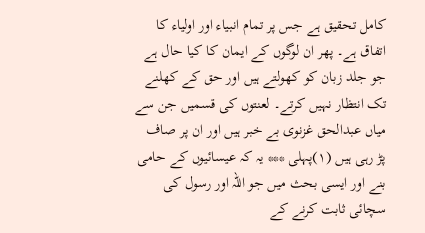کامل تحقیق ہے جس پر تمام انبیاء اور اولیاء کا اتفاق ہے۔ پھر ان لوگوں کے ایمان کا کیا حال ہے جو جلد زبان کو کھولتے ہیں اور حق کے کھلنے تک انتظار نہیں کرتے۔ لعنتوں کی قسمیں جن سے میاں عبدالحق غزنوی بے خبر ہیں اور ان پر صاف پڑ رہی ہیں (۱)پہلی *** یہ کہ عیسائیوں کے حامی بنے اور ایسی بحث میں جو اللہ اور رسول کی سچائی ثابت کرنے کے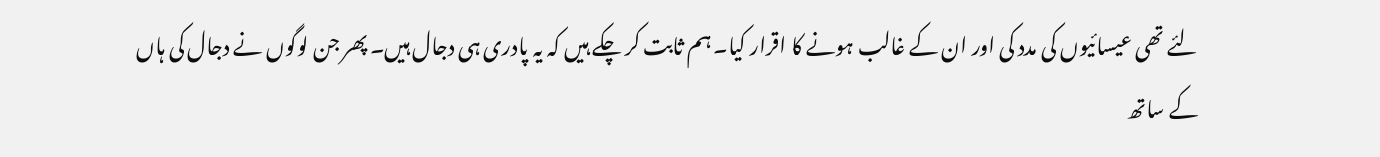لئے تھی عیسائیوں کی مدد کی اور ان کے غالب ہونے کا اقرار کیا۔ ہم ثابت کر چکے ہیں کہ یہ پادری ہی دجال ہیں۔ پھر جن لوگوں نے دجال کی ہاں کے ساتھ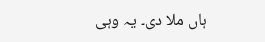ہاں ملا دی۔ یہ وہی